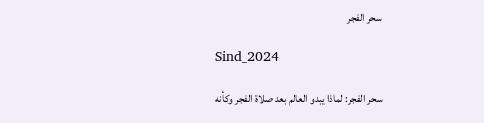سحر الفجر

Sind_2024

سحر الفجر: لماذا يبدو العالم بعد صلاة الفجر وكأنه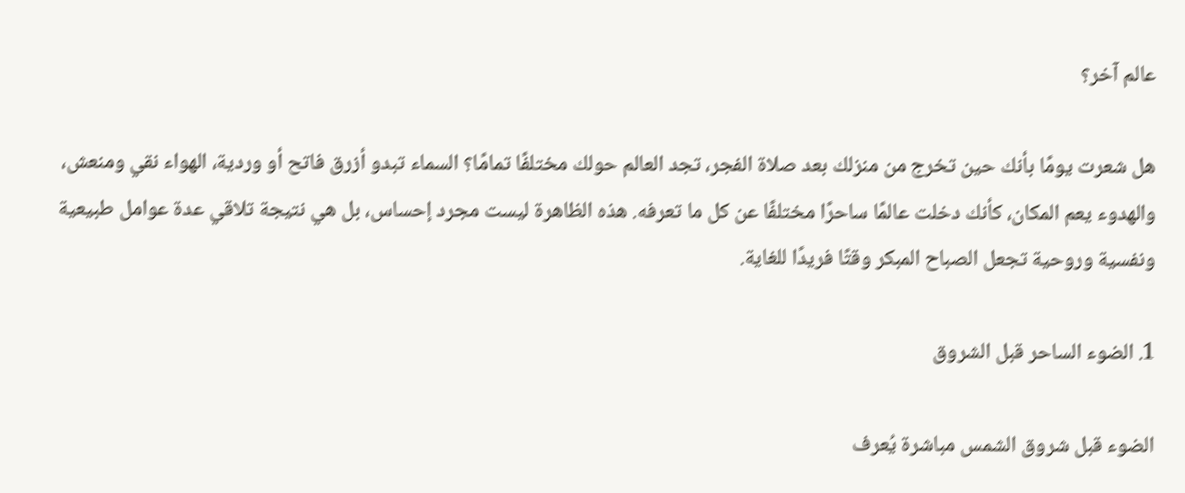عالم آخر؟

هل شعرت يومًا بأنك حين تخرج من منزلك بعد صلاة الفجر، تجد العالم حولك مختلفًا تمامًا؟ السماء تبدو أزرق فاتح أو وردية، الهواء نقي ومنعش، والهدوء يعم المكان، كأنك دخلت عالمًا ساحرًا مختلفًا عن كل ما تعرفه. هذه الظاهرة ليست مجرد إحساس، بل هي نتيجة تلاقي عدة عوامل طبيعية ونفسية وروحية تجعل الصباح المبكر وقتًا فريدًا للغاية.

1. الضوء الساحر قبل الشروق

الضوء قبل شروق الشمس مباشرة يُعرف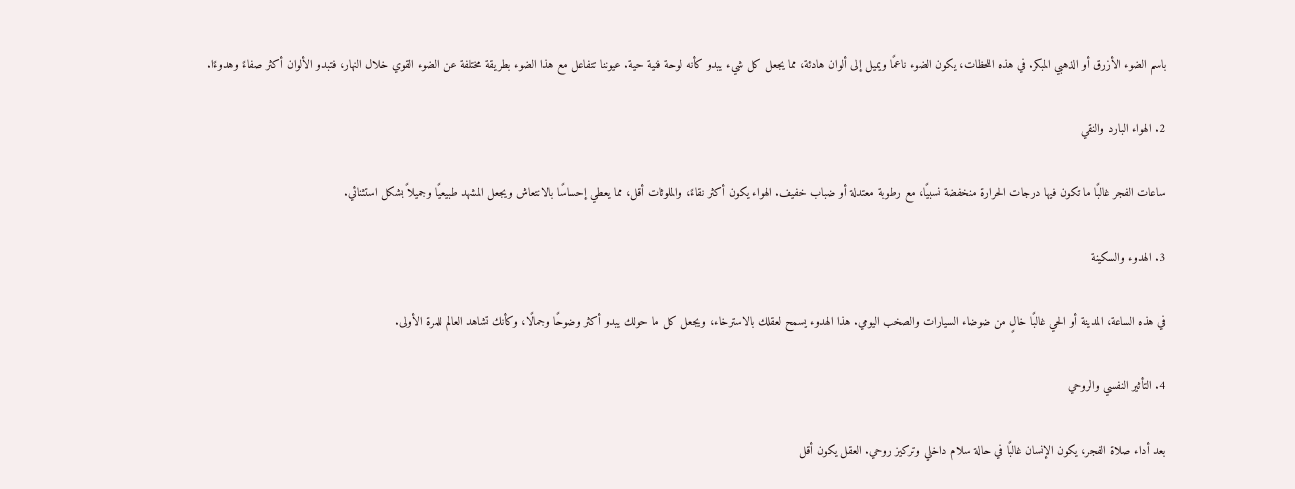باسم الضوء الأزرق أو الذهبي المبكر. في هذه اللحظات، يكون الضوء ناعمًا ويميل إلى ألوان هادئة، مما يجعل كل شيء يبدو كأنه لوحة فنية حية. عيوننا تتفاعل مع هذا الضوء بطريقة مختلفة عن الضوء القوي خلال النهار، فتبدو الألوان أكثر صفاءً وهدوءًا.

2. الهواء البارد والنقي

ساعات الفجر غالبًا ما تكون فيها درجات الحرارة منخفضة نسبيًا، مع رطوبة معتدلة أو ضباب خفيف. الهواء يكون أكثر نقاءً، والملوثات أقل، مما يعطي إحساسًا بالانتعاش ويجعل المشهد طبيعيًا وجميلاً بشكل استثنائي.

3. الهدوء والسكينة

في هذه الساعة، المدينة أو الحي غالبًا خالٍ من ضوضاء السيارات والصخب اليومي. هذا الهدوء يسمح لعقلك بالاسترخاء، ويجعل كل ما حولك يبدو أكثر وضوحًا وجمالًا، وكأنك تشاهد العالم للمرة الأولى.

4. التأثير النفسي والروحي

بعد أداء صلاة الفجر، يكون الإنسان غالبًا في حالة سلام داخلي وتركيز روحي. العقل يكون أقل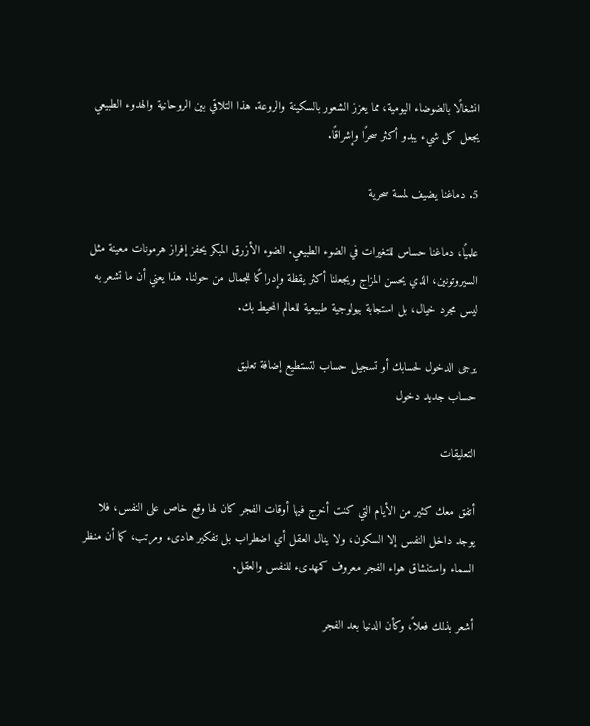انشغالًا بالضوضاء اليومية، مما يعزز الشعور بالسكينة والروعة. هذا التلاقي بين الروحانية والهدوء الطبيعي يجعل كل شيء يبدو أكثر سحرًا وإشراقًا.

5. دماغنا يضيف لمسة سحرية

علميًا، دماغنا حساس للتغيرات في الضوء الطبيعي. الضوء الأزرق المبكر يحفز إفراز هرمونات معينة مثل السيروتونين، الذي يحسن المزاج ويجعلنا أكثر يقظة وإدراكًا للجمال من حولنا. هذا يعني أن ما تشعر به ليس مجرد خيال، بل استجابة بيولوجية طبيعية للعالم المحيط بك.

يرجى الدخول لحسابك أو تسجيل حساب لتستطيع إضافة تعليق
حساب جديد دخول

التعليقات

أتفق معك كثير من الأيام التي كنت أخرج فيها أوقات الفجر كان لها وقع خاص على النفس، فلا يوجد داخل النفس إلا السكون، ولا ينال العقل أي اضطراب بل تفكير هادىء ومرتب، كما أن منظر السماء واستنشاق هواء الفجر معروف كمهدىء للنفس والعقل.

أشعر بذلك فعلاً، وكأن الدنيا بعد الفجر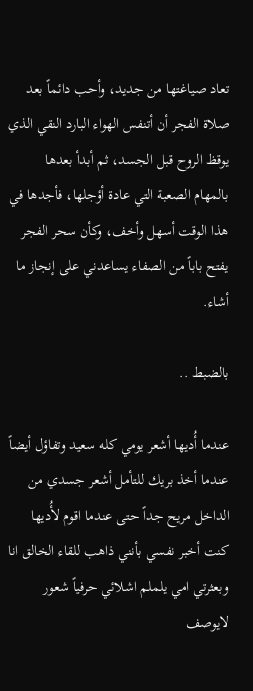تعاد صياغتها من جديد، وأحب دائماً بعد صلاة الفجر أن أتنفس الهواء البارد النقي الذي يوقظ الروح قبل الجسد، ثم أبدأ بعدها بالمهام الصعبة التي عادة أؤجلها، فأجدها في هذا الوقت أسهل وأخف، وكأن سحر الفجر يفتح باباً من الصفاء يساعدني على إنجاز ما أشاء.

بالضبط ..

عندما أُديها أشعر يومي كله سعيد وتفاؤل أيضاً عندما أخذ بريك للتأمل أشعر جسدي من الداخل مريح جداً حتى عندما اقوم لأُديها كنت أخبر نفسي بأنني ذاهب للقاء الخالق انا وبعثرتي امي يلملم اشلائي حرفياً شعور لايوصف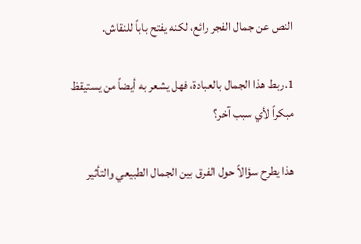النص عن جمال الفجر رائع، لكنه يفتح باباً للنقاش.

1.ربط هذا الجمال بالعبادة، فهل يشعر به أيضاً من يستيقظ مبكراً لأي سبب آخر؟

هذا يطرح سؤالاً حول الفرق بين الجمال الطبيعي والتأثير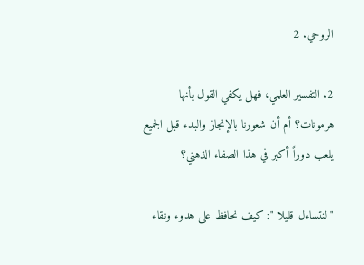الروحي. 2

2. التفسير العلمي، فهل يكفي القول بأنها هرمونات؟ أم أن شعورنا بالإنجاز والبدء قبل الجميع يلعب دوراً أكبر في هذا الصفاء الذهني؟

"لنتساءل قليلا ": كيف نحافظ على هدوء ونقاء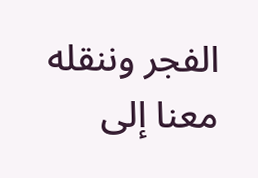الفجر وننقله معنا إلى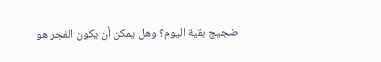ضجيج بقية اليوم؟ وهل يمكن أن يكون الفجر هو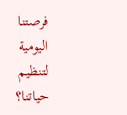فرصتنا اليومية لتنظيم حياتنا؟